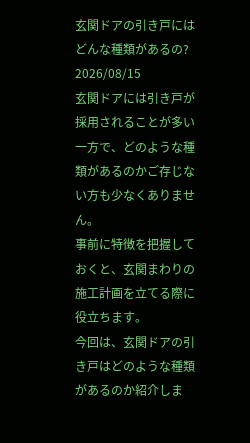玄関ドアの引き戸にはどんな種類があるの?
2026/08/15
玄関ドアには引き戸が採用されることが多い一方で、どのような種類があるのかご存じない方も少なくありません。
事前に特徴を把握しておくと、玄関まわりの施工計画を立てる際に役立ちます。
今回は、玄関ドアの引き戸はどのような種類があるのか紹介しま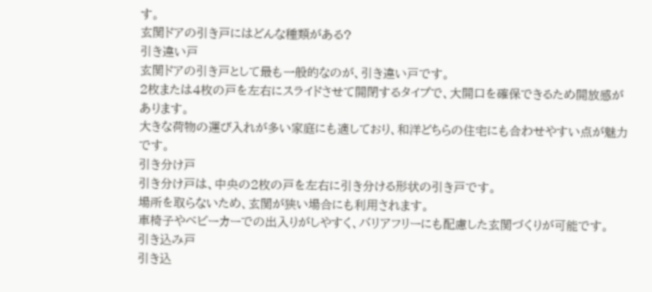す。
玄関ドアの引き戸にはどんな種類がある?
引き違い戸
玄関ドアの引き戸として最も一般的なのが、引き違い戸です。
2枚または4枚の戸を左右にスライドさせて開閉するタイプで、大開口を確保できるため開放感があります。
大きな荷物の運び入れが多い家庭にも適しており、和洋どちらの住宅にも合わせやすい点が魅力です。
引き分け戸
引き分け戸は、中央の2枚の戸を左右に引き分ける形状の引き戸です。
場所を取らないため、玄関が狭い場合にも利用されます。
車椅子やベビーカーでの出入りがしやすく、バリアフリーにも配慮した玄関づくりが可能です。
引き込み戸
引き込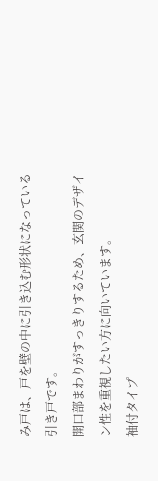み戸は、戸を壁の中に引き込む形状になっている引き戸です。
開口部まわりがすっきりするため、玄関のデザイン性を重視したい方に向いています。
袖付タイプ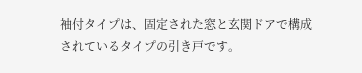袖付タイプは、固定された窓と玄関ドアで構成されているタイプの引き戸です。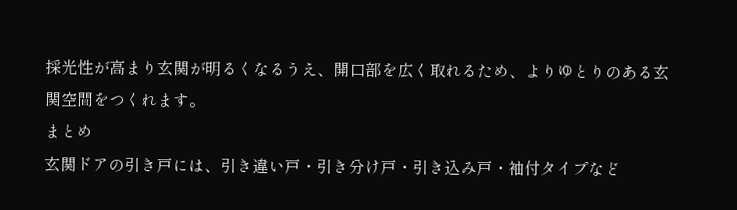採光性が高まり玄関が明るくなるうえ、開口部を広く取れるため、よりゆとりのある玄関空間をつくれます。
まとめ
玄関ドアの引き戸には、引き違い戸・引き分け戸・引き込み戸・袖付タイプなど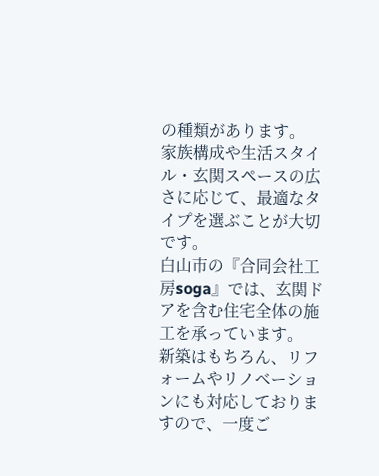の種類があります。
家族構成や生活スタイル・玄関スペースの広さに応じて、最適なタイプを選ぶことが大切です。
白山市の『合同会社工房soga』では、玄関ドアを含む住宅全体の施工を承っています。
新築はもちろん、リフォームやリノベーションにも対応しておりますので、一度ご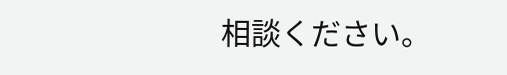相談ください。